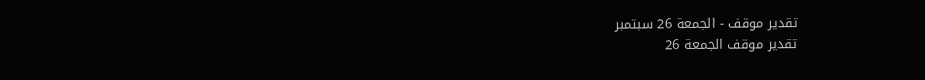تقدير موقف - الجمعة 26 سبتمبر
تقدير موقف الجمعة 26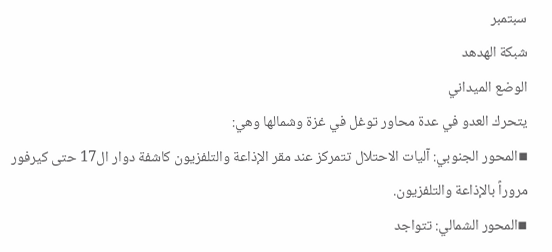سبتمبر
شبكة الهدهد
الوضع الميداني
يتحرك العدو في عدة محاور توغل في غزة وشمالها وهي:
▪المحور الجنوبي: آليات الاحتلال تتمركز عند مقر الإذاعة والتلفزيون كاشفة دوار ال17 حتى كيرفور مروراً بالإذاعة والتلفزيون.
▪المحور الشمالي: تتواجد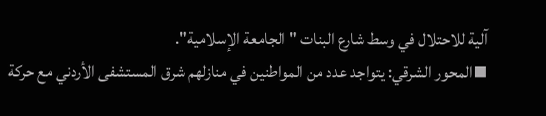آلية للاحتلال في وسط شارع البنات "الجامعة الإسلامية".
▪المحور الشرقي: يتواجد عدد من المواطنين في منازلهم شرق المستشفى الأردني مع حركة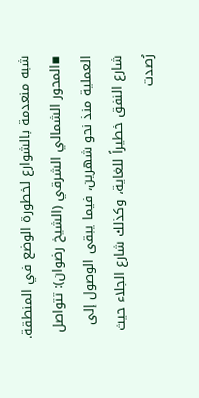شبه منعدمة بالشوارع لخطورة الوضع في المنطقة.
▪المحور الشمالي الشرقي (الشيخ رضوان): تتواصل العملية منذ نحو شهرين، فيما يبقى الوصول إلى شارع النفق خطيراً للغاية، وكذلك شارع الجلاء حيث رُصدت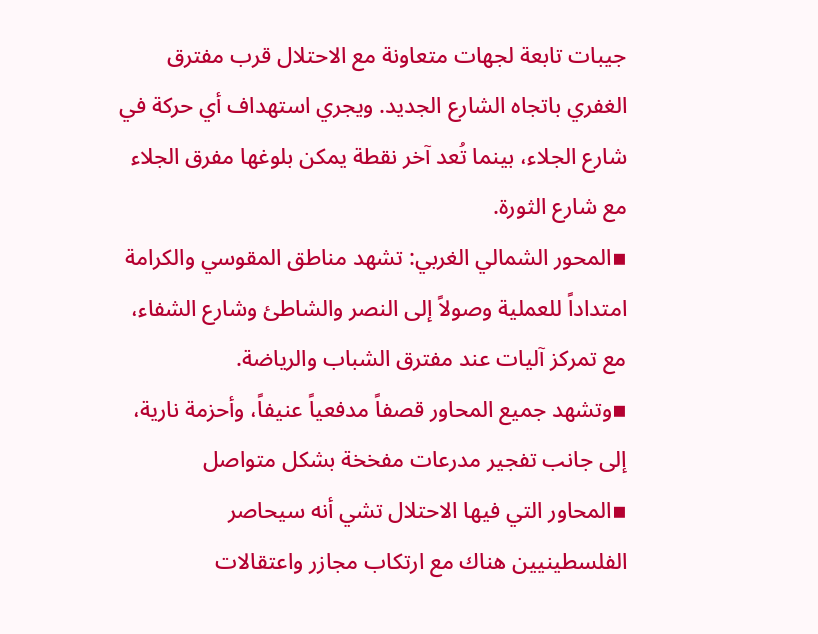جيبات تابعة لجهات متعاونة مع الاحتلال قرب مفترق الغفري باتجاه الشارع الجديد. ويجري استهداف أي حركة في شارع الجلاء، بينما تُعد آخر نقطة يمكن بلوغها مفرق الجلاء مع شارع الثورة.
▪المحور الشمالي الغربي: تشهد مناطق المقوسي والكرامة امتداداً للعملية وصولاً إلى النصر والشاطئ وشارع الشفاء، مع تمركز آليات عند مفترق الشباب والرياضة.
▪وتشهد جميع المحاور قصفاً مدفعياً عنيفاً، وأحزمة نارية، إلى جانب تفجير مدرعات مفخخة بشكل متواصل
▪المحاور التي فيها الاحتلال تشي أنه سيحاصر الفلسطينيين هناك مع ارتكاب مجازر واعتقالات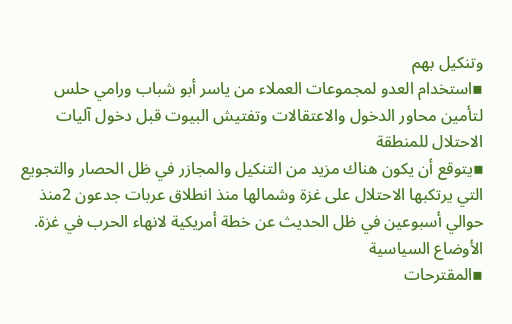وتنكيل بهم
▪استخدام العدو لمجموعات العملاء من ياسر أبو شباب ورامي حلس لتأمين محاور الدخول والاعتقالات وتفتيش البيوت قبل دخول آليات الاحتلال للمنطقة
▪يتوقع أن يكون هناك مزيد من التنكيل والمجازر في ظل الحصار والتجويع التي يرتكبها الاحتلال على غزة وشمالها منذ انطلاق عربات جدعون 2منذ حوالي أسبوعين في ظل الحديث عن خطة أمريكية لانهاء الحرب في غزة.
الأوضاع السياسية
▪المقترحات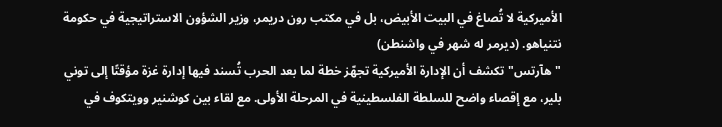الأميركية لا تُصاغ في البيت الأبيض، بل في مكتب رون دريمر، وزير الشؤون الاستراتيجية في حكومة نتنياهو. (ديرمر له شهر في واشنطن)
"هآرتس" تكشف أن الإدارة الأميركية تجهّز خطة لما بعد الحرب تُسند فيها إدارة غزة مؤقتًا إلى توني بلير، مع إقصاء واضح للسلطة الفلسطينية في المرحلة الأولى. مع لقاء بين كوشنير وويتكوف في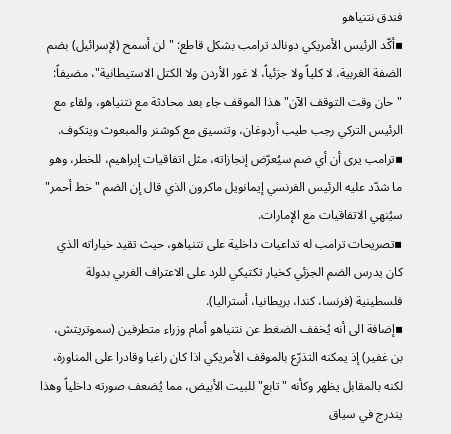فندق نتنياهو
▪أكّد الرئيس الأمريكي دونالد ترامب بشكل قاطع: "لن أسمح (لإسرائيل) بضم الضفة الغربية، لا كلياً ولا جزئياً، لا غور الأردن ولا الكتل الاستيطانية"، مضيفاً: "حان وقت التوقف الآن" هذا الموقف جاء بعد محادثة مع نتنياهو، ولقاء مع الرئيس التركي رجب طيب أردوغان، وتنسيق مع كوشنر والمبعوث ويتكوف.
▪ترامب يرى أن أي ضم سيُعرّض إنجازاته، مثل اتفاقيات إبراهيم، للخطر، وهو ما شدّد عليه الرئيس الفرنسي إيمانويل ماكرون الذي قال إن الضم "خط أحمر" سيُنهي الاتفاقيات مع الإمارات.
▪تصريحات ترامب له تداعيات داخلية على نتنياهو، حيث تقيد خياراته الذي كان يدرس الضم الجزئي كخيار تكتيكي للرد على الاعتراف الغربي بدولة فلسطينية (فرنسا، كندا، بريطانيا، أستراليا).
▪إضافة الى أنه يُخفف الضغط عن نتنياهو أمام وزراء متطرفين (سموتريتش، بن غفير) إذ يمكنه التذرّع بالموقف الأمريكي اذا كان راغبا وقادرا على المناورة، لكنه بالمقابل يظهر وكأنه "تابع" للبيت الأبيض، مما يُضعف صورته داخلياً وهذا يندرج في سياق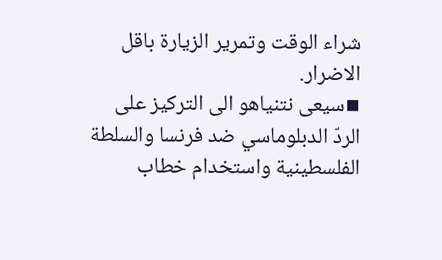شراء الوقت وتمرير الزيارة باقل الاضرار.
▪سيعى نتنياهو الى التركيز على الردّ الدبلوماسي ضد فرنسا والسلطة الفلسطينية واستخدام خطاب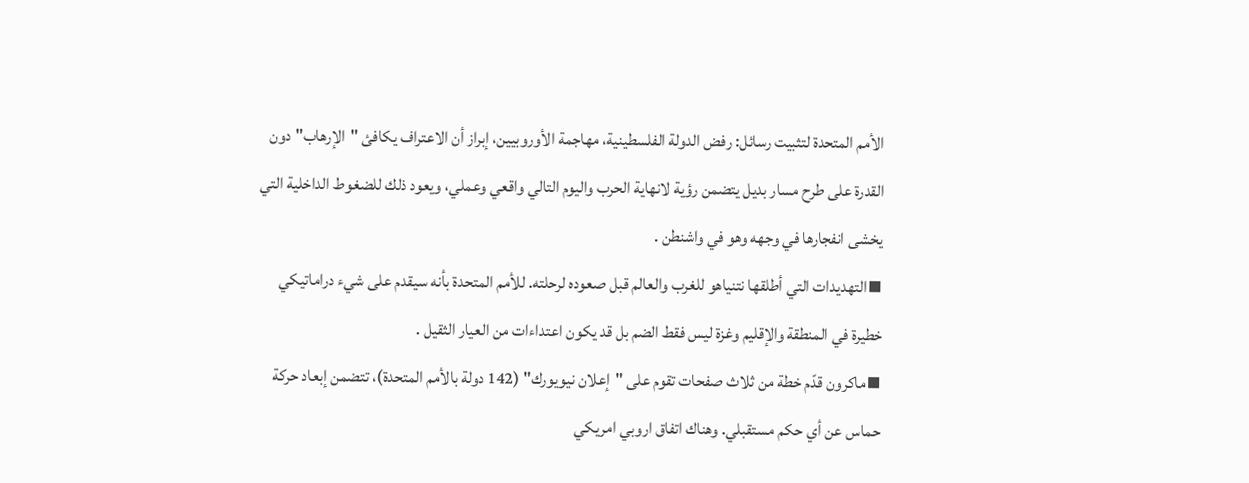الأمم المتحدة لتثبيت رسائل: رفض الدولة الفلسطينية، مهاجمة الأوروبيين، إبراز أن الاعتراف يكافئ "الإرهاب"دون القدرة على طرح مسار بديل يتضمن رؤية لانهاية الحرب واليوم التالي واقعي وعملي، ويعود ذلك للضغوط الداخلية التي يخشى انفجارها في وجهه وهو في واشنطن .
▪التهديدات التي أطلقها نتنياهو للغرب والعالم قبل صعوده لرحلته. للأمم المتحدة بأنه سيقدم على شيء دراماتيكي خطيرة في المنطقة والإقليم وغزة ليس فقط الضم بل قد يكون اعتداءات من العيار الثقيل .
▪ماكرون قدّم خطة من ثلاث صفحات تقوم على "إعلان نيويورك" (142 دولة بالأمم المتحدة)، تتضمن إبعاد حركة حماس عن أي حكم مستقبلي. وهناك اتفاق اروبي امريكي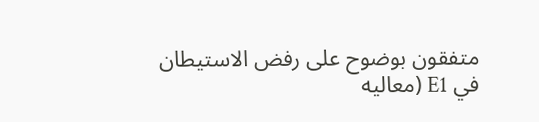متفقون بوضوح على رفض الاستيطان في E1 (معاليه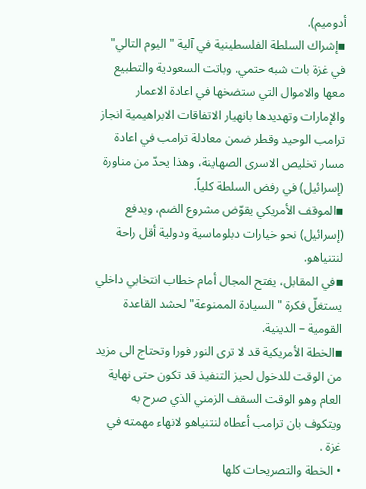أدوميم).
▪إشراك السلطة الفلسطينية في آلية "اليوم التالي" في غزة بات شبه حتمي. وباتت السعودية والتطبيع معها والاموال التي ستضخها في اعادة الاعمار والإمارات وتهديدها بانهيار الاتفاقات الابراهيمية انجاز ترامب الوحيد وقطر ضمن معادلة ترامب في اعادة مسار تخليص الاسرى الصهاينة، وهذا يحدّ من مناورة (إسرائيل) في رفض السلطة كلياً.
▪الموقف الأمريكي يقوّض مشروع الضم، ويدفع (إسرائيل) نحو خيارات دبلوماسية ودولية أقل راحة لنتنياهو.
▪في المقابل، يفتح المجال أمام خطاب انتخابي داخلي يستغلّ فكرة "السيادة الممنوعة" لحشد القاعدة القومية – الدينية.
▪الخطة الأمريكية قد لا ترى النور فورا وتحتاج الى مزيد من الوقت للدخول لحيز التنفيذ قد تكون حتى نهاية العام وهو الوقت السقف الزمني الذي صرح به ويتكوف بان ترامب أعطاه لنتنياهو لانهاء مهمته في غزة .
• الخطة والتصريحات كلها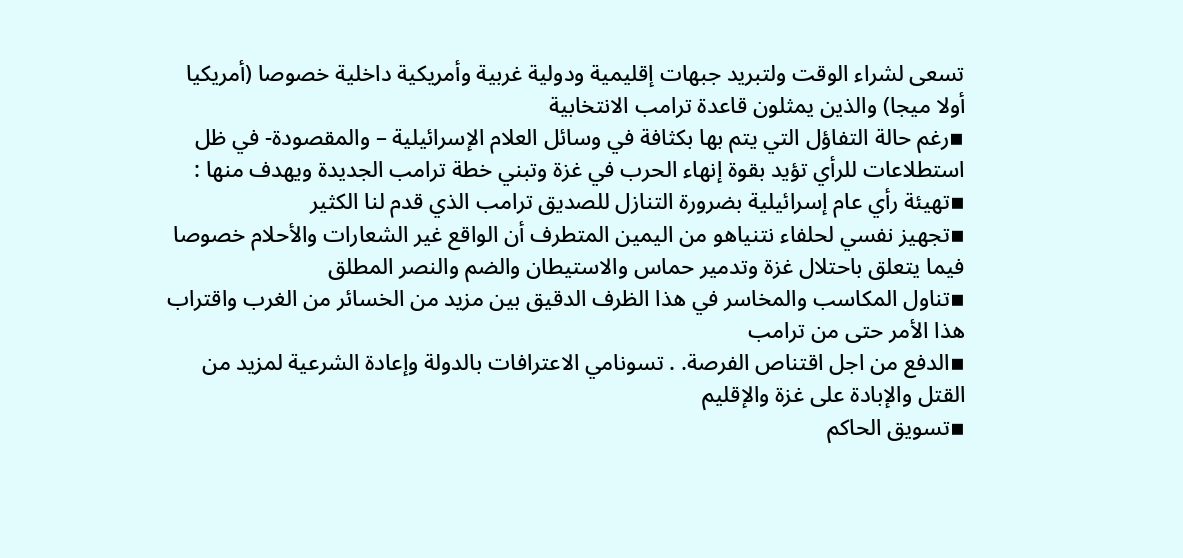تسعى لشراء الوقت ولتبريد جبهات إقليمية ودولية غربية وأمريكية داخلية خصوصا (أمريكيا أولا ميجا) والذين يمثلون قاعدة ترامب الانتخابية
▪رغم حالة التفاؤل التي يتم بها بكثافة في وسائل العلام الإسرائيلية – والمقصودة- في ظل استطلاعات للرأي تؤيد بقوة إنهاء الحرب في غزة وتبني خطة ترامب الجديدة ويهدف منها :
▪تهيئة رأي عام إسرائيلية بضرورة التنازل للصديق ترامب الذي قدم لنا الكثير
▪تجهيز نفسي لحلفاء نتنياهو من اليمين المتطرف أن الواقع غير الشعارات والأحلام خصوصا فيما يتعلق باحتلال غزة وتدمير حماس والاستيطان والضم والنصر المطلق
▪تناول المكاسب والمخاسر في هذا الظرف الدقيق بين مزيد من الخسائر من الغرب واقتراب هذا الأمر حتى من ترامب
▪الدفع من اجل اقتناص الفرصة. . تسونامي الاعترافات بالدولة وإعادة الشرعية لمزيد من القتل والإبادة على غزة والإقليم
▪تسويق الحاكم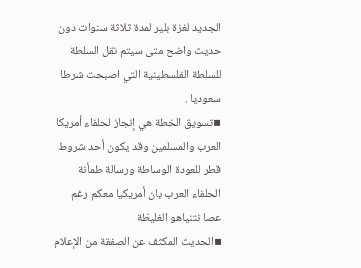الجديد لغزة بلير لمدة ثلاثة سنوات دون حديث واضح متى سيتم نقل السلطة للسلطة الفلسطينية التي اصبحت شرطا سعوديا .
▪تسويق الخطة هي إنجاز لحلفاء أمريكا العرب والمسلمين وقد يكون أحد شروط قطر للعودة الوساطة ورسالة طمأنة الحلفاء العرب بان أمريكيا معكم رغم عصا نتنياهو الغليظة
▪الحديث المكثف عن الصفقة من الإعلام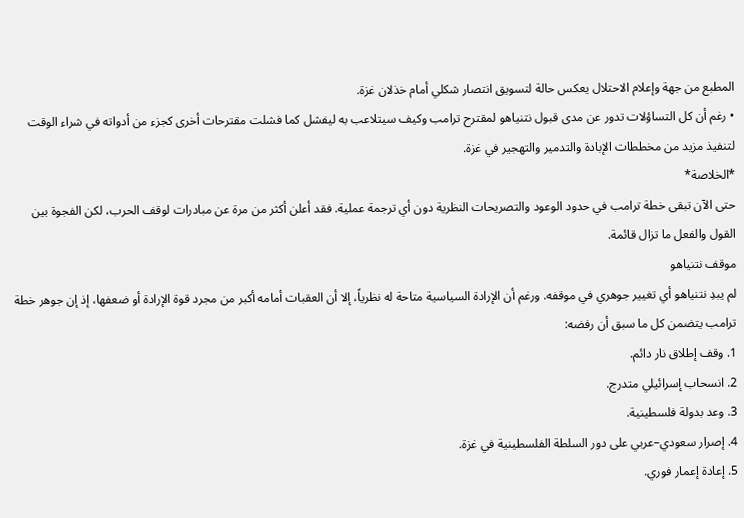المطبع من جهة وإعلام الاحتلال يعكس حالة لتسويق انتصار شكلي أمام خذلان غزة.
• رغم أن كل التساؤلات تدور عن مدى قبول نتنياهو لمقترح ترامب وكيف سيتلاعب به ليفشل كما فشلت مقترحات أخرى كجزء من أدواته في شراء الوقت لتنفيذ مزيد من مخططات الإبادة والتدمير والتهجير في غزة.
*الخلاصة*
حتى الآن تبقى خطة ترامب في حدود الوعود والتصريحات النظرية دون أي ترجمة عملية. فقد أعلن أكثر من مرة عن مبادرات لوقف الحرب، لكن الفجوة بين القول والفعل ما تزال قائمة.
موقف نتنياهو
لم يبدِ نتنياهو أي تغيير جوهري في موقفه. ورغم أن الإرادة السياسية متاحة له نظرياً، إلا أن العقبات أمامه أكبر من مجرد قوة الإرادة أو ضعفها، إذ إن جوهر خطة ترامب يتضمن كل ما سبق أن رفضه:
1. وقف إطلاق نار دائم.
2. انسحاب إسرائيلي متدرج.
3. وعد بدولة فلسطينية.
4. إصرار سعودي–عربي على دور السلطة الفلسطينية في غزة.
5. إعادة إعمار فوري.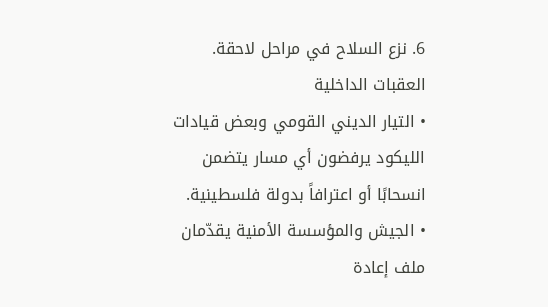6. نزع السلاح في مراحل لاحقة.
العقبات الداخلية
• التيار الديني القومي وبعض قيادات الليكود يرفضون أي مسار يتضمن انسحابًا أو اعترافاً بدولة فلسطينية.
• الجيش والمؤسسة الأمنية يقدّمان ملف إعادة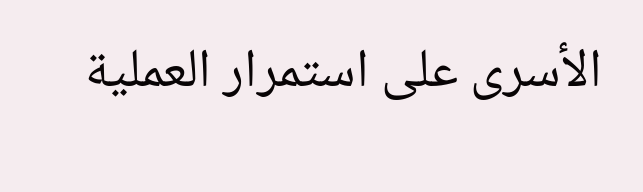الأسرى على استمرار العملية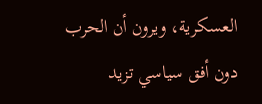العسكرية، ويرون أن الحرب دون أفق سياسي تزيد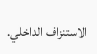الاستنزاف الداخلي.